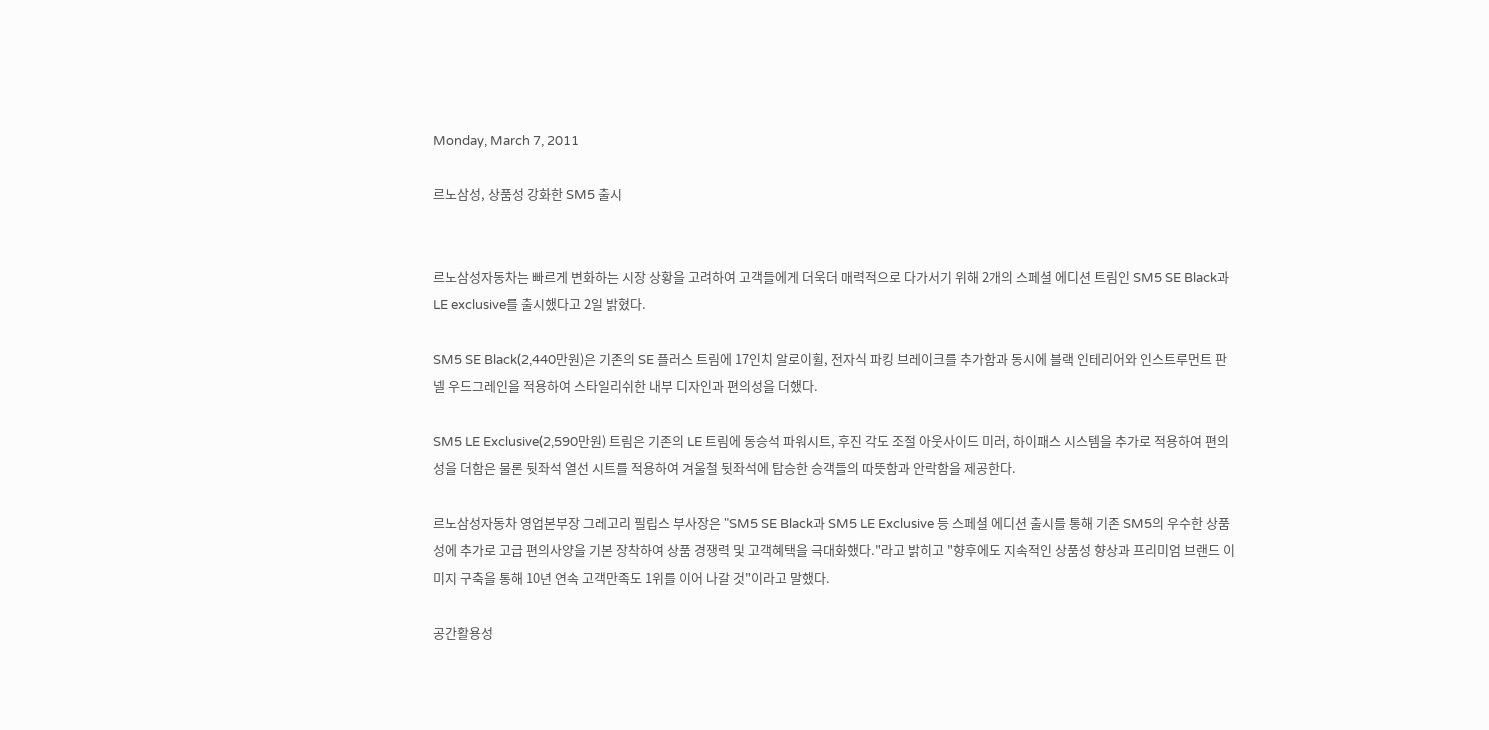Monday, March 7, 2011

르노삼성, 상품성 강화한 SM5 출시


르노삼성자동차는 빠르게 변화하는 시장 상황을 고려하여 고객들에게 더욱더 매력적으로 다가서기 위해 2개의 스페셜 에디션 트림인 SM5 SE Black과 LE exclusive를 출시했다고 2일 밝혔다.

SM5 SE Black(2,440만원)은 기존의 SE 플러스 트림에 17인치 알로이휠, 전자식 파킹 브레이크를 추가함과 동시에 블랙 인테리어와 인스트루먼트 판넬 우드그레인을 적용하여 스타일리쉬한 내부 디자인과 편의성을 더했다.

SM5 LE Exclusive(2,590만원) 트림은 기존의 LE 트림에 동승석 파워시트, 후진 각도 조절 아웃사이드 미러, 하이패스 시스템을 추가로 적용하여 편의성을 더함은 물론 뒷좌석 열선 시트를 적용하여 겨울철 뒷좌석에 탑승한 승객들의 따뜻함과 안락함을 제공한다.

르노삼성자동차 영업본부장 그레고리 필립스 부사장은 "SM5 SE Black과 SM5 LE Exclusive 등 스페셜 에디션 출시를 통해 기존 SM5의 우수한 상품성에 추가로 고급 편의사양을 기본 장착하여 상품 경쟁력 및 고객혜택을 극대화했다."라고 밝히고 "향후에도 지속적인 상품성 향상과 프리미엄 브랜드 이미지 구축을 통해 10년 연속 고객만족도 1위를 이어 나갈 것"이라고 말했다.

공간활용성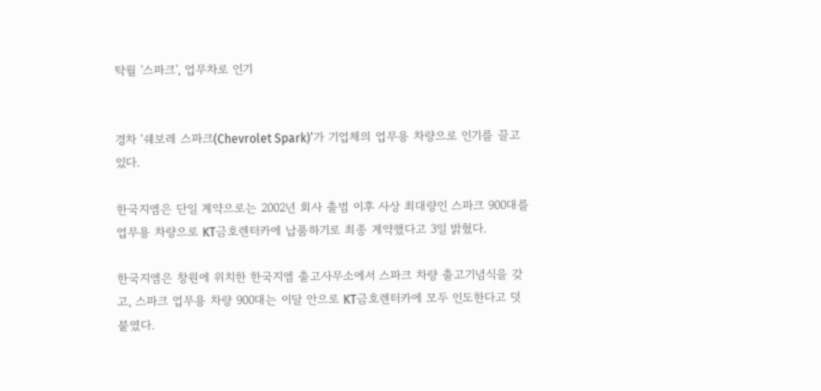탁월 '스파크', 업무차로 인기


경차 ‘쉐보레 스파크(Chevrolet Spark)’가 기업체의 업무용 차량으로 인기를 끌고 있다.

한국지엠은 단일 계약으로는 2002년 회사 출범 이후 사상 최대량인 스파크 900대를 업무용 차량으로 KT금호렌터카에 납품하기로 최종 계약했다고 3일 밝혔다.

한국지엠은 창원에 위치한 한국지엠 출고사무소에서 스파크 차량 출고기념식을 갖고, 스파크 업무용 차량 900대는 이달 안으로 KT금호렌터카에 모두 인도한다고 덧붙였다.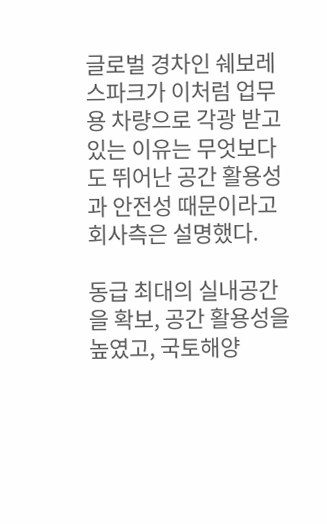글로벌 경차인 쉐보레 스파크가 이처럼 업무용 차량으로 각광 받고 있는 이유는 무엇보다도 뛰어난 공간 활용성과 안전성 때문이라고 회사측은 설명했다.

동급 최대의 실내공간을 확보, 공간 활용성을 높였고, 국토해양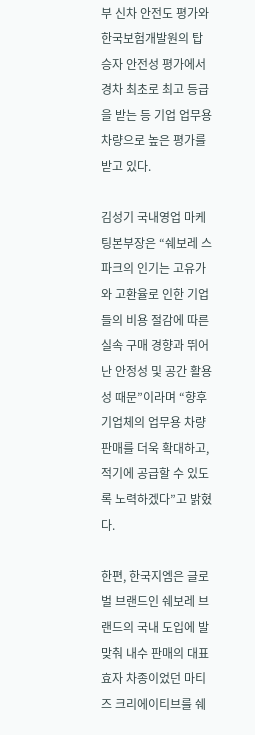부 신차 안전도 평가와 한국보험개발원의 탑승자 안전성 평가에서 경차 최초로 최고 등급을 받는 등 기업 업무용 차량으로 높은 평가를 받고 있다.

김성기 국내영업 마케팅본부장은 “쉐보레 스파크의 인기는 고유가와 고환율로 인한 기업들의 비용 절감에 따른 실속 구매 경향과 뛰어난 안정성 및 공간 활용성 때문”이라며 “향후 기업체의 업무용 차량 판매를 더욱 확대하고, 적기에 공급할 수 있도록 노력하겠다”고 밝혔다.

한편, 한국지엠은 글로벌 브랜드인 쉐보레 브랜드의 국내 도입에 발맞춰 내수 판매의 대표 효자 차종이었던 마티즈 크리에이티브를 쉐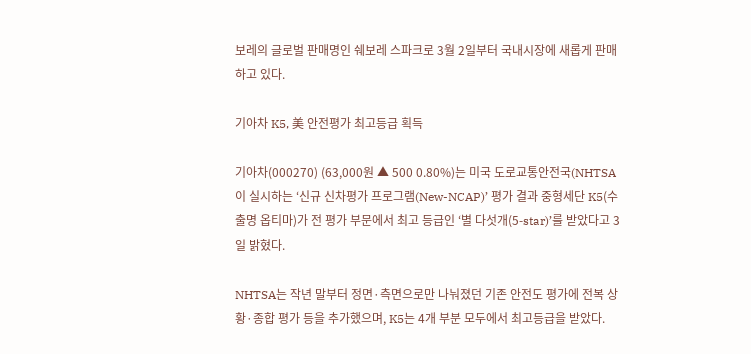보레의 글로벌 판매명인 쉐보레 스파크로 3월 2일부터 국내시장에 새롭게 판매하고 있다.

기아차 K5, 美 안전평가 최고등급 획득

기아차(000270) (63,000원 ▲ 500 0.80%)는 미국 도로교통안전국(NHTSA이 실시하는 ‘신규 신차평가 프로그램(New-NCAP)’ 평가 결과 중형세단 K5(수출명 옵티마)가 전 평가 부문에서 최고 등급인 ‘별 다섯개(5-star)’를 받았다고 3일 밝혔다.

NHTSA는 작년 말부터 정면·측면으로만 나눠졌던 기존 안전도 평가에 전복 상황·종합 평가 등을 추가했으며, K5는 4개 부분 모두에서 최고등급을 받았다.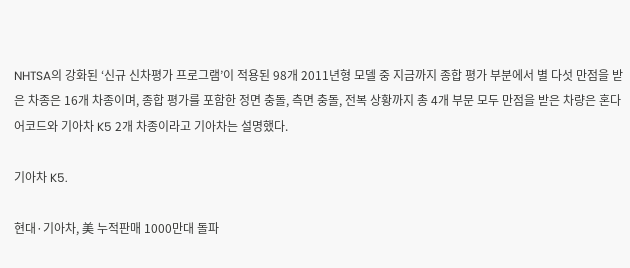NHTSA의 강화된 ‘신규 신차평가 프로그램’이 적용된 98개 2011년형 모델 중 지금까지 종합 평가 부분에서 별 다섯 만점을 받은 차종은 16개 차종이며, 종합 평가를 포함한 정면 충돌, 측면 충돌, 전복 상황까지 총 4개 부문 모두 만점을 받은 차량은 혼다 어코드와 기아차 K5 2개 차종이라고 기아차는 설명했다.

기아차 K5.

현대·기아차, 美 누적판매 1000만대 돌파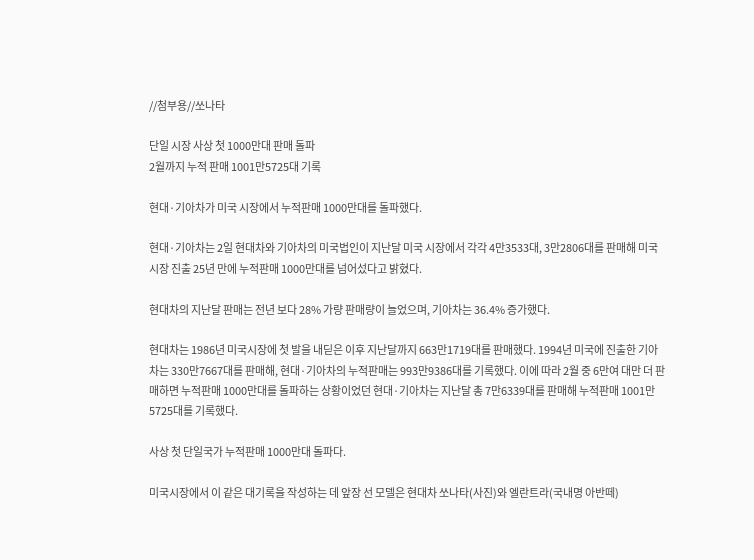//첨부용//쏘나타

단일 시장 사상 첫 1000만대 판매 돌파
2월까지 누적 판매 1001만5725대 기록

현대·기아차가 미국 시장에서 누적판매 1000만대를 돌파했다.

현대·기아차는 2일 현대차와 기아차의 미국법인이 지난달 미국 시장에서 각각 4만3533대, 3만2806대를 판매해 미국시장 진출 25년 만에 누적판매 1000만대를 넘어섰다고 밝혔다.

현대차의 지난달 판매는 전년 보다 28% 가량 판매량이 늘었으며, 기아차는 36.4% 증가했다.

현대차는 1986년 미국시장에 첫 발을 내딛은 이후 지난달까지 663만1719대를 판매했다. 1994년 미국에 진출한 기아차는 330만7667대를 판매해, 현대·기아차의 누적판매는 993만9386대를 기록했다. 이에 따라 2월 중 6만여 대만 더 판매하면 누적판매 1000만대를 돌파하는 상황이었던 현대·기아차는 지난달 총 7만6339대를 판매해 누적판매 1001만5725대를 기록했다.

사상 첫 단일국가 누적판매 1000만대 돌파다.

미국시장에서 이 같은 대기록을 작성하는 데 앞장 선 모델은 현대차 쏘나타(사진)와 엘란트라(국내명 아반떼)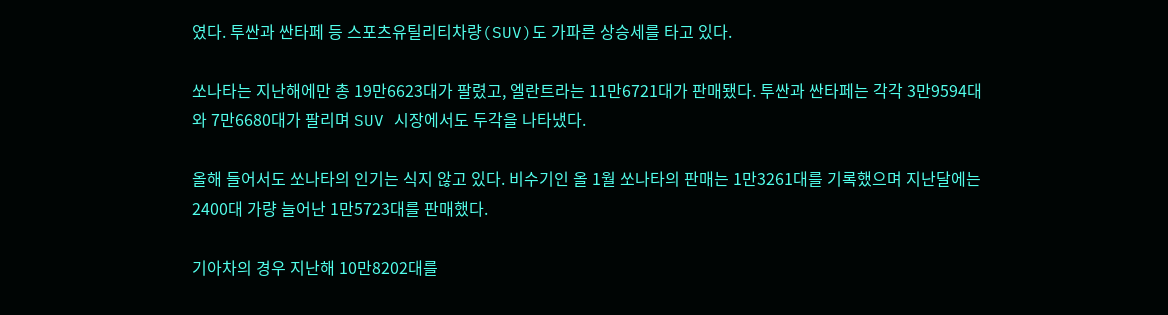였다. 투싼과 싼타페 등 스포츠유틸리티차량(SUV)도 가파른 상승세를 타고 있다.

쏘나타는 지난해에만 총 19만6623대가 팔렸고, 엘란트라는 11만6721대가 판매됐다. 투싼과 싼타페는 각각 3만9594대와 7만6680대가 팔리며 SUV 시장에서도 두각을 나타냈다.

올해 들어서도 쏘나타의 인기는 식지 않고 있다. 비수기인 올 1월 쏘나타의 판매는 1만3261대를 기록했으며 지난달에는 2400대 가량 늘어난 1만5723대를 판매했다.

기아차의 경우 지난해 10만8202대를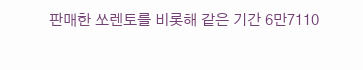판매한 쏘렌토를 비롯해 같은 기간 6만7110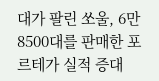대가 팔린 쏘울, 6만8500대를 판매한 포르테가 실적 증대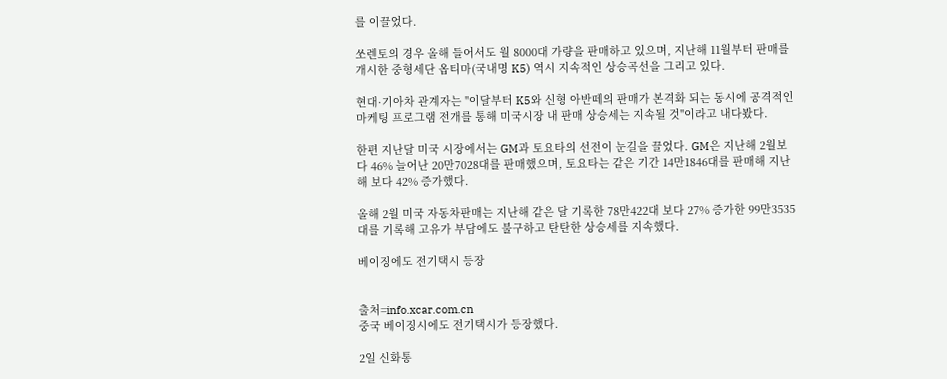를 이끌었다.

쏘렌토의 경우 올해 들어서도 월 8000대 가량을 판매하고 있으며, 지난해 11월부터 판매를 개시한 중형세단 옵티마(국내명 K5) 역시 지속적인 상승곡선을 그리고 있다.

현대·기아차 관계자는 "이달부터 K5와 신형 아반떼의 판매가 본격화 되는 동시에 공격적인 마케팅 프로그램 전개를 통해 미국시장 내 판매 상승세는 지속될 것"이라고 내다봤다.

한편 지난달 미국 시장에서는 GM과 토요타의 선전이 눈길을 끌었다. GM은 지난해 2월보다 46% 늘어난 20만7028대를 판매했으며, 토요타는 같은 기간 14만1846대를 판매해 지난해 보다 42% 증가했다.

올해 2월 미국 자동차판매는 지난해 같은 달 기록한 78만422대 보다 27% 증가한 99만3535대를 기록해 고유가 부담에도 불구하고 탄탄한 상승세를 지속했다.

베이징에도 전기택시 등장


출처=info.xcar.com.cn
중국 베이징시에도 전기택시가 등장했다.

2일 신화통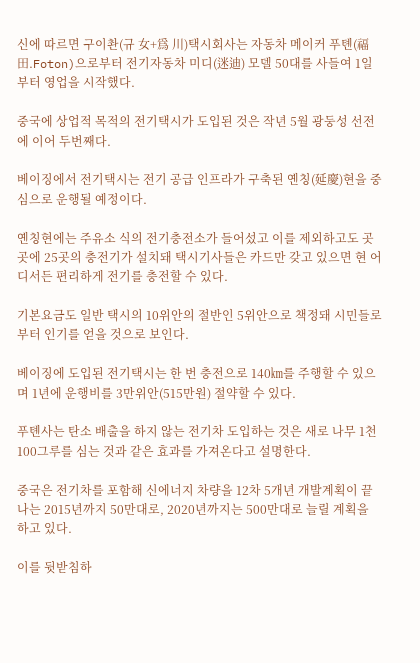신에 따르면 구이촨(규 女+爲 川)택시회사는 자동차 메이커 푸톈(福田.Foton)으로부터 전기자동차 미디(迷迪) 모델 50대를 사들여 1일부터 영업을 시작했다.

중국에 상업적 목적의 전기택시가 도입된 것은 작년 5월 광둥성 선전에 이어 두번째다.

베이징에서 전기택시는 전기 공급 인프라가 구축된 옌칭(延慶)현을 중심으로 운행될 예정이다.

옌칭현에는 주유소 식의 전기충전소가 들어섰고 이를 제외하고도 곳곳에 25곳의 충전기가 설치돼 택시기사들은 카드만 갖고 있으면 현 어디서든 편리하게 전기를 충전할 수 있다.

기본요금도 일반 택시의 10위안의 절반인 5위안으로 책정돼 시민들로부터 인기를 얻을 것으로 보인다.

베이징에 도입된 전기택시는 한 번 충전으로 140㎞를 주행할 수 있으며 1년에 운행비를 3만위안(515만원) 절약할 수 있다.

푸톈사는 탄소 배출을 하지 않는 전기차 도입하는 것은 새로 나무 1천100그루를 심는 것과 같은 효과를 가져온다고 설명한다.

중국은 전기차를 포함해 신에너지 차량을 12차 5개년 개발계획이 끝나는 2015년까지 50만대로, 2020년까지는 500만대로 늘릴 계획을 하고 있다.

이를 뒷받침하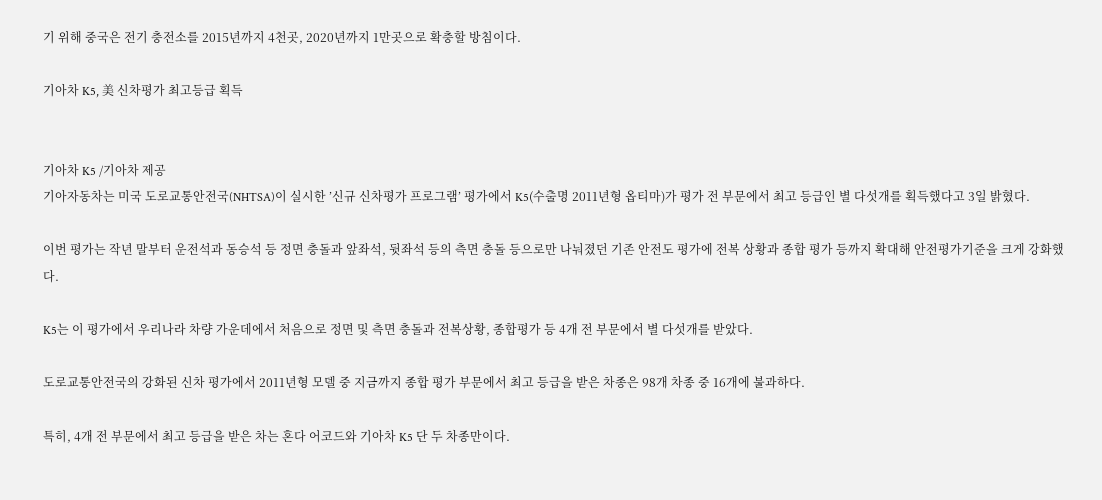기 위해 중국은 전기 충전소를 2015년까지 4천곳, 2020년까지 1만곳으로 확충할 방침이다.

기아차 K5, 美 신차평가 최고등급 획득


기아차 K5 /기아차 제공
기아자동차는 미국 도로교통안전국(NHTSA)이 실시한 ’신규 신차평가 프로그램’ 평가에서 K5(수출명 2011년형 옵티마)가 평가 전 부문에서 최고 등급인 별 다섯개를 획득했다고 3일 밝혔다.

이번 평가는 작년 말부터 운전석과 동승석 등 정면 충돌과 앞좌석, 뒷좌석 등의 측면 충돌 등으로만 나눠졌던 기존 안전도 평가에 전복 상황과 종합 평가 등까지 확대해 안전평가기준을 크게 강화했다.

K5는 이 평가에서 우리나라 차량 가운데에서 처음으로 정면 및 측면 충돌과 전복상황, 종합평가 등 4개 전 부문에서 별 다섯개를 받았다.

도로교통안전국의 강화된 신차 평가에서 2011년형 모델 중 지금까지 종합 평가 부문에서 최고 등급을 받은 차종은 98개 차종 중 16개에 불과하다.

특히, 4개 전 부문에서 최고 등급을 받은 차는 혼다 어코드와 기아차 K5 단 두 차종만이다.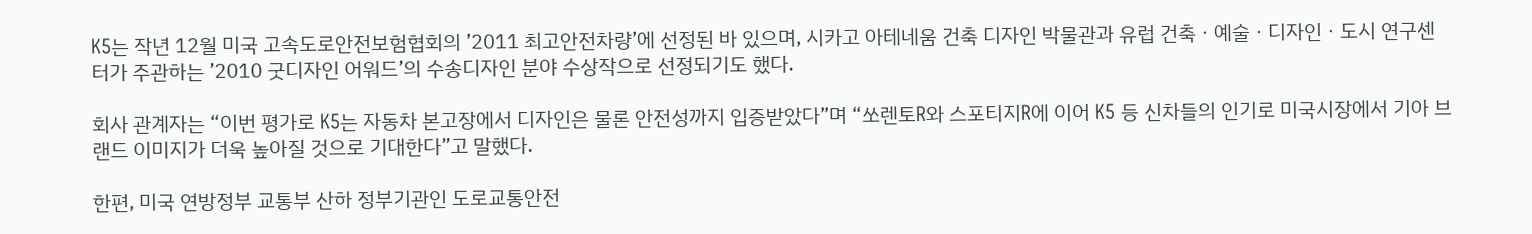K5는 작년 12월 미국 고속도로안전보험협회의 ’2011 최고안전차량’에 선정된 바 있으며, 시카고 아테네움 건축 디자인 박물관과 유럽 건축ㆍ예술ㆍ디자인ㆍ도시 연구센터가 주관하는 ’2010 굿디자인 어워드’의 수송디자인 분야 수상작으로 선정되기도 했다.

회사 관계자는 “이번 평가로 K5는 자동차 본고장에서 디자인은 물론 안전성까지 입증받았다”며 “쏘렌토R와 스포티지R에 이어 K5 등 신차들의 인기로 미국시장에서 기아 브랜드 이미지가 더욱 높아질 것으로 기대한다”고 말했다.

한편, 미국 연방정부 교통부 산하 정부기관인 도로교통안전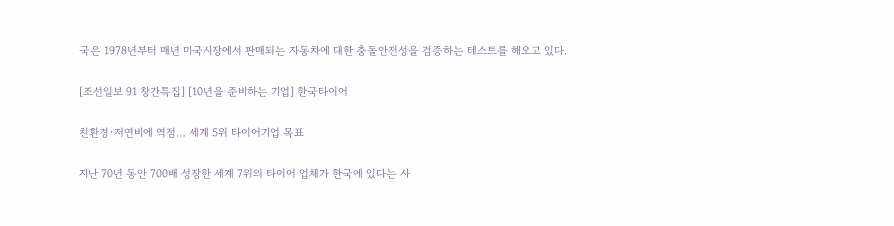국은 1978년부터 매년 미국시장에서 판매되는 자동차에 대한 충돌안전성을 검증하는 테스트를 해오고 있다.

[조선일보 91 창간특집] [10년을 준비하는 기업] 한국타이어

친환경·저연비에 역점… 세계 5위 타이어기업 목표

지난 70년 동안 700배 성장한 세계 7위의 타이어 업체가 한국에 있다는 사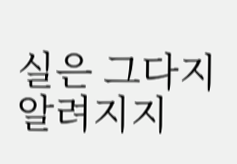실은 그다지 알려지지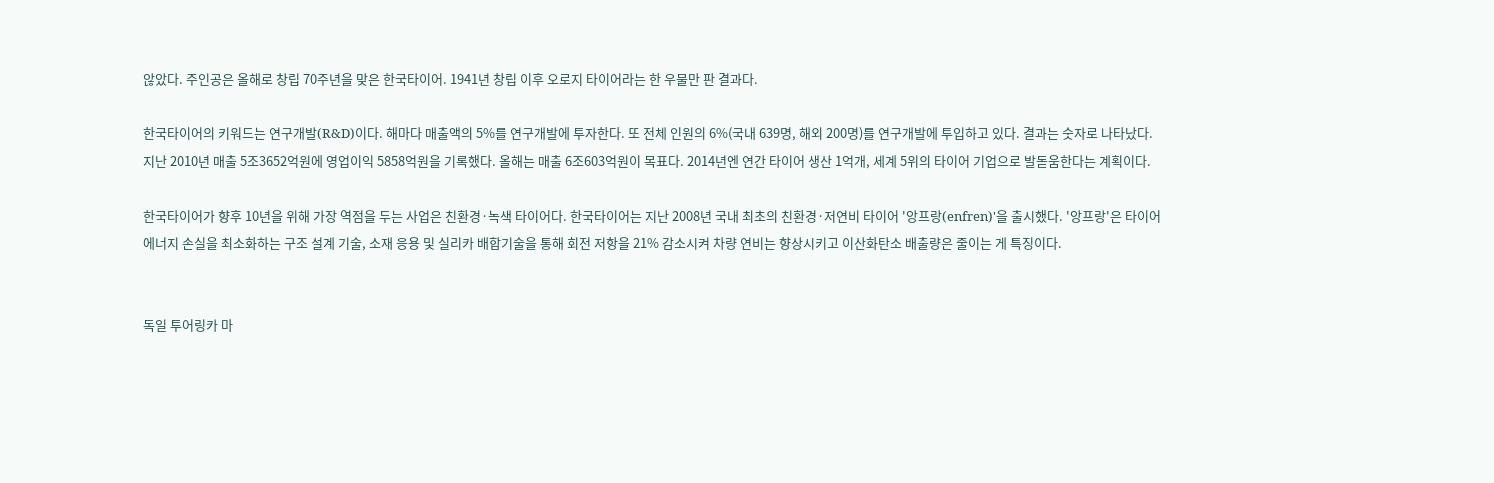않았다. 주인공은 올해로 창립 70주년을 맞은 한국타이어. 1941년 창립 이후 오로지 타이어라는 한 우물만 판 결과다.

한국타이어의 키워드는 연구개발(R&D)이다. 해마다 매출액의 5%를 연구개발에 투자한다. 또 전체 인원의 6%(국내 639명, 해외 200명)를 연구개발에 투입하고 있다. 결과는 숫자로 나타났다. 지난 2010년 매출 5조3652억원에 영업이익 5858억원을 기록했다. 올해는 매출 6조603억원이 목표다. 2014년엔 연간 타이어 생산 1억개, 세계 5위의 타이어 기업으로 발돋움한다는 계획이다.

한국타이어가 향후 10년을 위해 가장 역점을 두는 사업은 친환경·녹색 타이어다. 한국타이어는 지난 2008년 국내 최초의 친환경·저연비 타이어 '앙프랑(enfren)'을 출시했다. '앙프랑'은 타이어 에너지 손실을 최소화하는 구조 설계 기술, 소재 응용 및 실리카 배합기술을 통해 회전 저항을 21% 감소시켜 차량 연비는 향상시키고 이산화탄소 배출량은 줄이는 게 특징이다.


독일 투어링카 마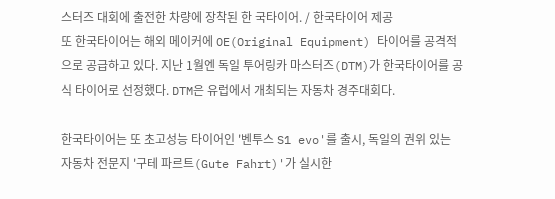스터즈 대회에 출전한 차량에 장착된 한 국타이어. / 한국타이어 제공
또 한국타이어는 해외 메이커에 OE(Original Equipment) 타이어를 공격적으로 공급하고 있다. 지난 1월엔 독일 투어링카 마스터즈(DTM)가 한국타이어를 공식 타이어로 선정했다. DTM은 유럽에서 개최되는 자동차 경주대회다.

한국타이어는 또 초고성능 타이어인 '벤투스 S1 evo'를 출시, 독일의 권위 있는 자동차 전문지 '구테 파르트(Gute Fahrt)'가 실시한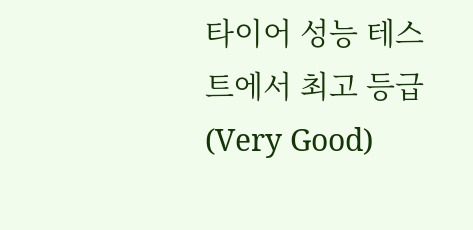타이어 성능 테스트에서 최고 등급(Very Good)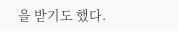을 받기도 했다.